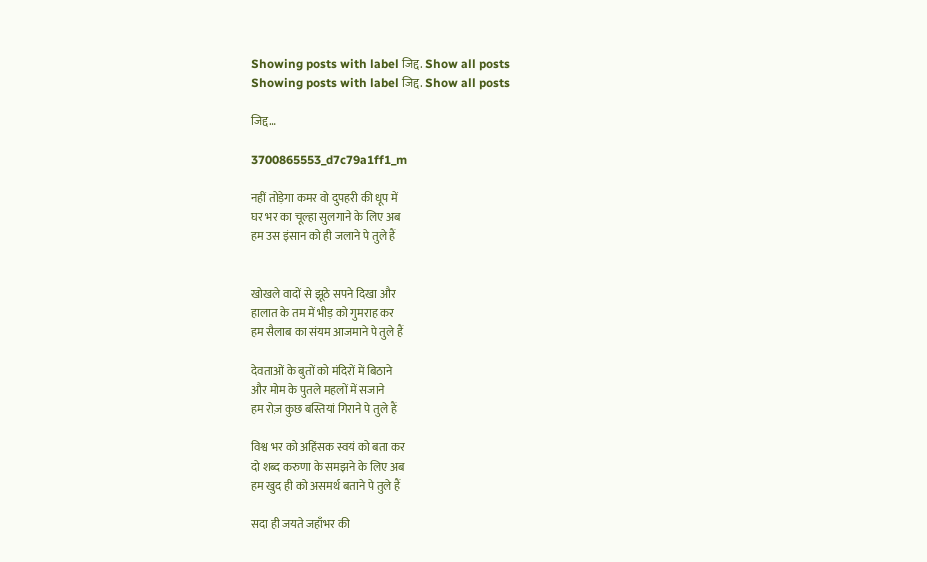Showing posts with label जिद्द. Show all posts
Showing posts with label जिद्द. Show all posts

जिद्द…

3700865553_d7c79a1ff1_m

नहीं तोड़ेगा कमर वो दुपहरी की धूप में
घर भर का चूल्हा सुलगाने के लिए अब
हम उस इंसान को ही जलाने पे तुले हैं


खोखले वादों से झूठे सपने दिखा और
हालात के तम में भीड़ को गुमराह कर
हम सैलाब का संयम आजमाने पे तुले हैं

देवताओं के बुतों को मंदिरों में बिठाने
और मोम के पुतले महलों में सजाने
हम रोज़ कुछ बस्तियां गिराने पे तुले हैं

विश्व भर को अहिंसक स्वयं को बता कर
दो शब्द करुणा के समझने के लिए अब
हम खुद ही को असमर्थ बताने पे तुले हैं

सदा ही जयते जहाँभर की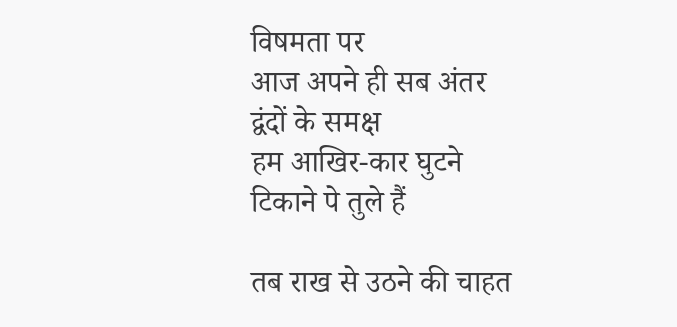विषमता पर
आज अपने ही सब अंतर द्वंदों के समक्ष
हम आखिर-कार घुटने टिकाने पे तुले हैं

तब राख से उठने की चाहत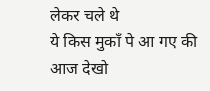लेकर चले थे
ये किस मुकाँ पे आ गए की आज देखो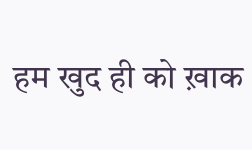हम खुद ही को ख़ाक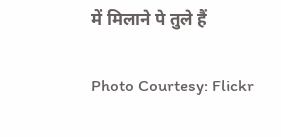में मिलाने पे तुले हैं

Photo Courtesy: Flickr